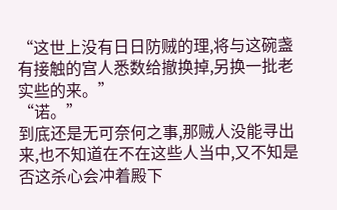“这世上没有日日防贼的理,将与这碗盏有接触的宫人悉数给撤换掉,另换一批老实些的来。”
“诺。”
到底还是无可奈何之事,那贼人没能寻出来,也不知道在不在这些人当中,又不知是否这杀心会冲着殿下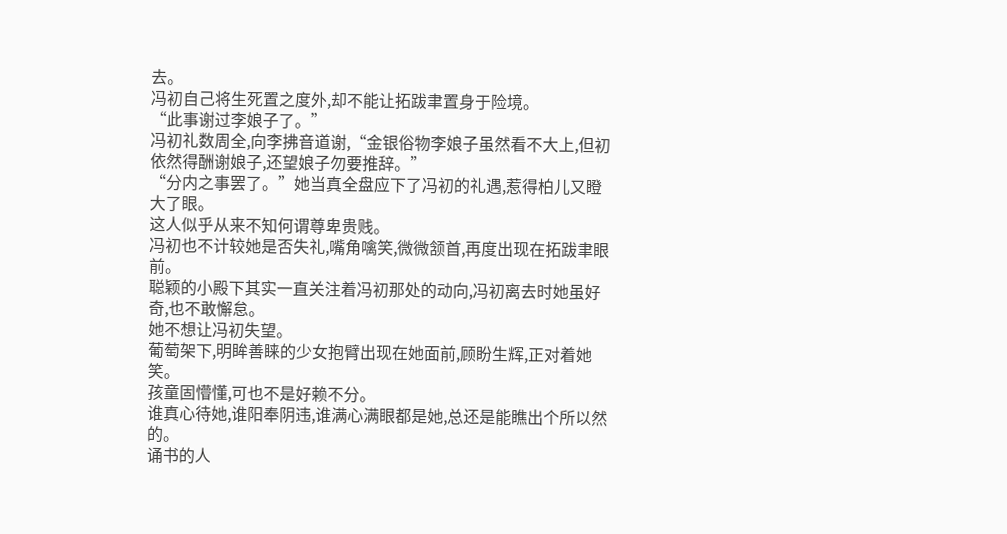去。
冯初自己将生死置之度外,却不能让拓跋聿置身于险境。
“此事谢过李娘子了。”
冯初礼数周全,向李拂音道谢,“金银俗物李娘子虽然看不大上,但初依然得酬谢娘子,还望娘子勿要推辞。”
“分内之事罢了。”她当真全盘应下了冯初的礼遇,惹得柏儿又瞪大了眼。
这人似乎从来不知何谓尊卑贵贱。
冯初也不计较她是否失礼,嘴角噙笑,微微颔首,再度出现在拓跋聿眼前。
聪颖的小殿下其实一直关注着冯初那处的动向,冯初离去时她虽好奇,也不敢懈怠。
她不想让冯初失望。
葡萄架下,明眸善睐的少女抱臂出现在她面前,顾盼生辉,正对着她笑。
孩童固懵懂,可也不是好赖不分。
谁真心待她,谁阳奉阴违,谁满心满眼都是她,总还是能瞧出个所以然的。
诵书的人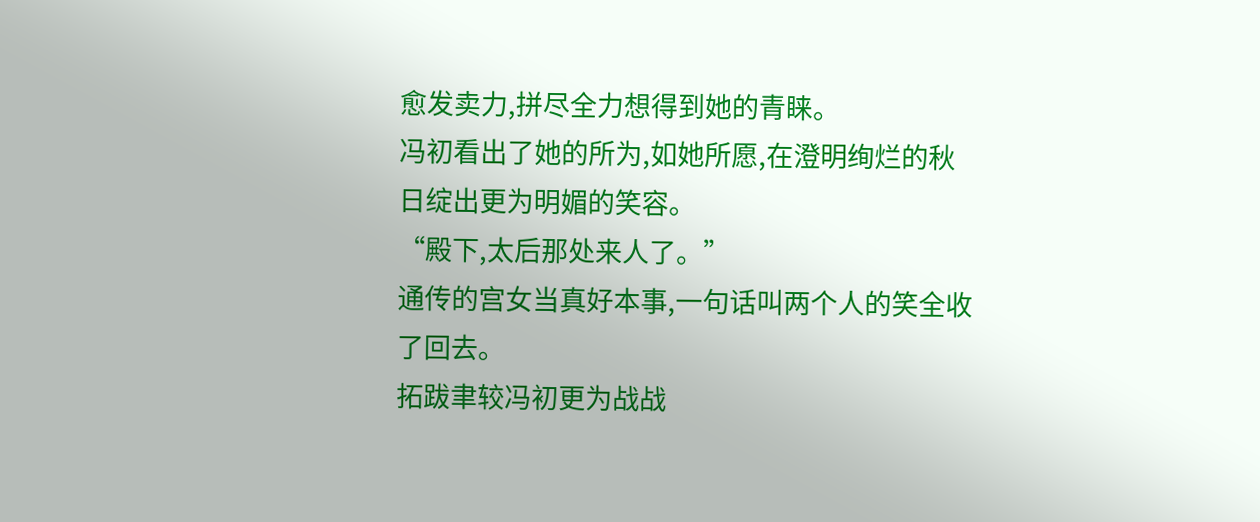愈发卖力,拼尽全力想得到她的青睐。
冯初看出了她的所为,如她所愿,在澄明绚烂的秋日绽出更为明媚的笑容。
“殿下,太后那处来人了。”
通传的宫女当真好本事,一句话叫两个人的笑全收了回去。
拓跋聿较冯初更为战战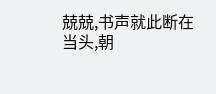兢兢,书声就此断在当头,朝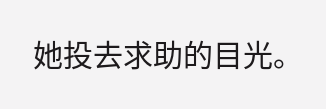她投去求助的目光。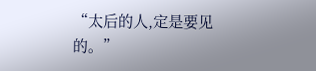“太后的人,定是要见的。”